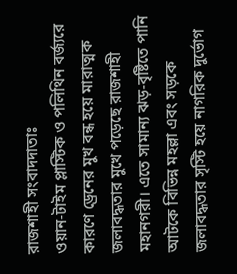রাজশাহী সংবাদদাতাঃ
ওয়ান-টাইম প্লাস্টিক ও পলিথিন বর্জ্যরে
কারণে ড্রেনের মুখ বন্ধ হয়ে মারাত্মক জলাবদ্ধতার মুখে পড়েছে রাজশাহী মহানগরী। এতে সামান্য ঝড়-বৃষ্টিতে পানি
আটকে বিভিন্ন মহল্লা এবং সড়কে জলাবদ্ধতার সৃস্টি হয়ে নাগরিক দুর্ভোগ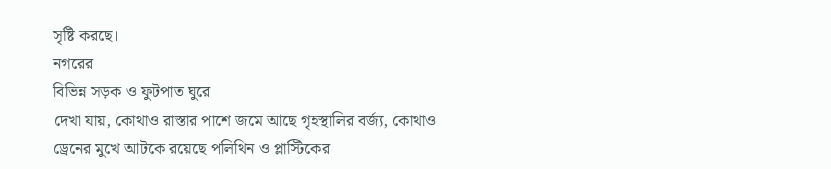সৃষ্টি করছে।
নগরের
বিভিন্ন সড়ক ও ফুটপাত ঘুরে
দেখা যায়, কোথাও রাস্তার পাশে জমে আছে গৃহস্থালির বর্জ্য, কোথাও ড্রেনের মুখে আটকে রয়েছে পলিথিন ও প্লাস্টিকের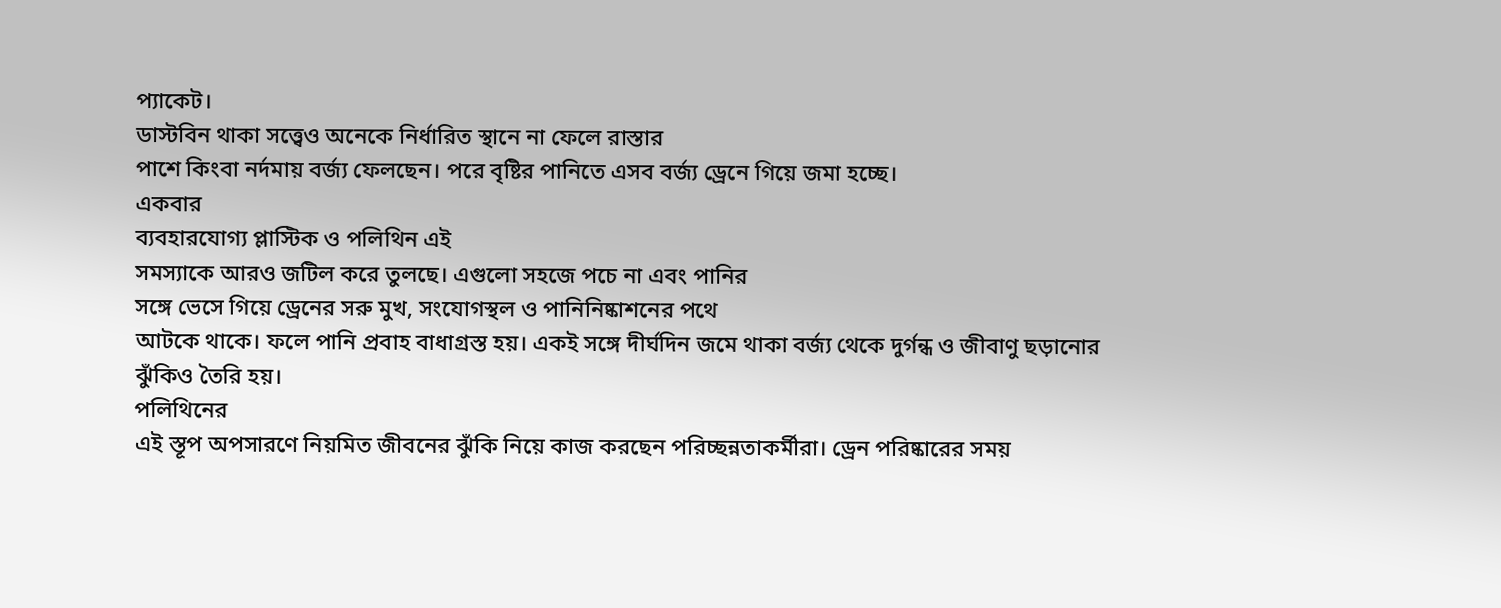প্যাকেট।
ডাস্টবিন থাকা সত্ত্বেও অনেকে নির্ধারিত স্থানে না ফেলে রাস্তার
পাশে কিংবা নর্দমায় বর্জ্য ফেলছেন। পরে বৃষ্টির পানিতে এসব বর্জ্য ড্রেনে গিয়ে জমা হচ্ছে।
একবার
ব্যবহারযোগ্য প্লাস্টিক ও পলিথিন এই
সমস্যাকে আরও জটিল করে তুলছে। এগুলো সহজে পচে না এবং পানির
সঙ্গে ভেসে গিয়ে ড্রেনের সরু মুখ, সংযোগস্থল ও পানিনিষ্কাশনের পথে
আটকে থাকে। ফলে পানি প্রবাহ বাধাগ্রস্ত হয়। একই সঙ্গে দীর্ঘদিন জমে থাকা বর্জ্য থেকে দুর্গন্ধ ও জীবাণু ছড়ানোর
ঝুঁকিও তৈরি হয়।
পলিথিনের
এই স্তূপ অপসারণে নিয়মিত জীবনের ঝুঁকি নিয়ে কাজ করছেন পরিচ্ছন্নতাকর্মীরা। ড্রেন পরিষ্কারের সময়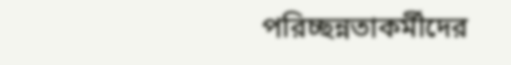পরিচ্ছন্নতাকর্মীদের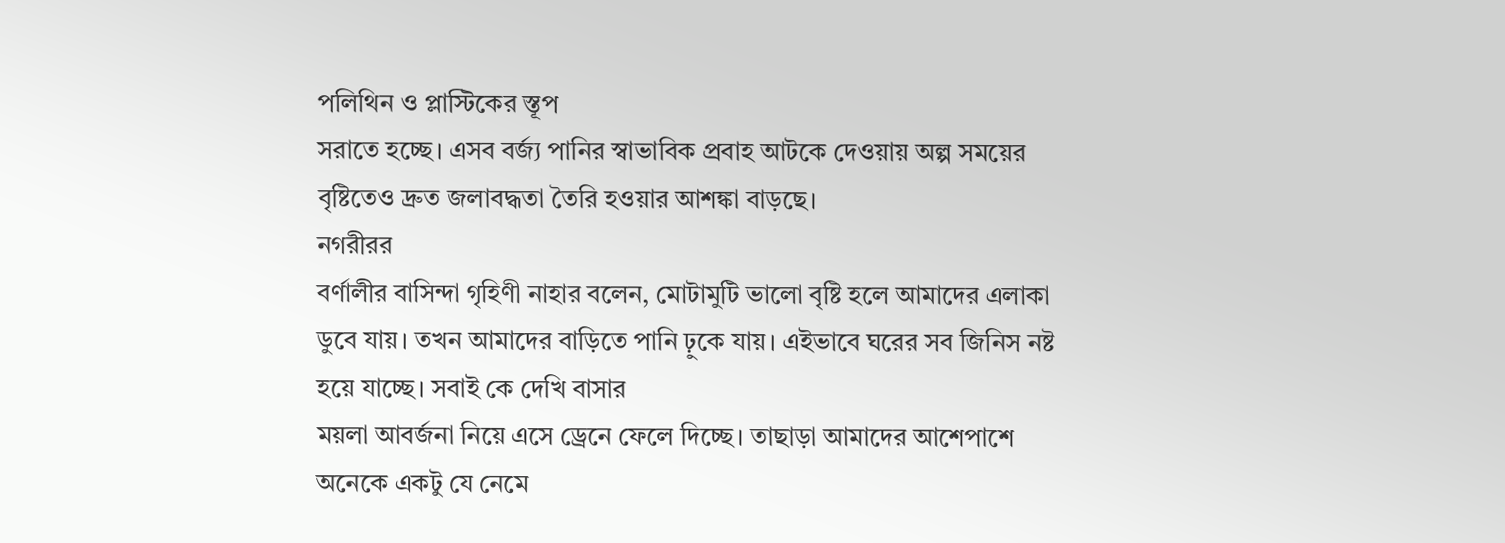পলিথিন ও প্লাস্টিকের স্তূপ
সরাতে হচ্ছে। এসব বর্জ্য পানির স্বাভাবিক প্রবাহ আটকে দেওয়ায় অল্প সময়ের বৃষ্টিতেও দ্রুত জলাবদ্ধতা তৈরি হওয়ার আশঙ্কা বাড়ছে।
নগরীরর
বর্ণালীর বাসিন্দা গৃহিণী নাহার বলেন, মোটামুটি ভালো বৃষ্টি হলে আমাদের এলাকা ডুবে যায়। তখন আমাদের বাড়িতে পানি ঢ়ুকে যায়। এইভাবে ঘরের সব জিনিস নষ্ট
হয়ে যাচ্ছে। সবাই কে দেখি বাসার
ময়লা আবর্জনা নিয়ে এসে ড্রেনে ফেলে দিচ্ছে। তাছাড়া আমাদের আশেপাশে অনেকে একটু যে নেমে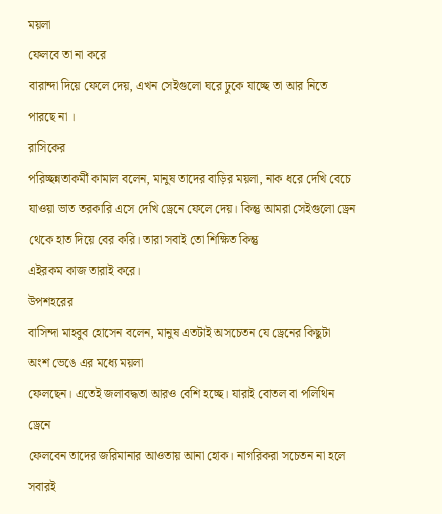ময়লা
ফেলবে তা না করে
বারান্দা দিয়ে ফেলে দেয়, এখন সেইগুলো ঘরে ঢ়ুকে যাচ্ছে তা আর নিতে
পারছে না ।
রাসিকের
পরিচ্ছন্নতাকর্মী কামাল বলেন, মানুষ তাদের বাড়ির ময়লা, নাক ধরে দেখি বেচে যাওয়া ভাত তরকারি এসে দেখি ড্রেনে ফেলে দেয়। কিন্তু আমরা সেইগুলো ড্রেন থেকে হাত দিয়ে বের করি। তারা সবাই তো শিক্ষিত কিন্তু
এইরকম কাজ তারাই করে।
উপশহরের
বাসিন্দা মাহবুব হোসেন বলেন, মানুষ এতটাই অসচেতন যে ড্রেনের কিছুটা
অংশ ভেঙে এর মধ্যে ময়লা
ফেলছেন। এতেই জলাবদ্ধতা আরও বেশি হচ্ছে। যারাই বোতল বা পলিথিন ড্রেনে
ফেলবেন তাদের জরিমানার আওতায় আনা হোক। নাগরিকরা সচেতন না হলে সবারই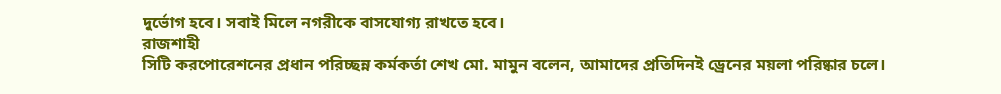দুর্ভোগ হবে। সবাই মিলে নগরীকে বাসযোগ্য রাখতে হবে।
রাজশাহী
সিটি করপোরেশনের প্রধান পরিচ্ছন্ন কর্মকর্তা শেখ মো. মামুন বলেন, আমাদের প্রতিদিনই ড্রেনের ময়লা পরিষ্কার চলে।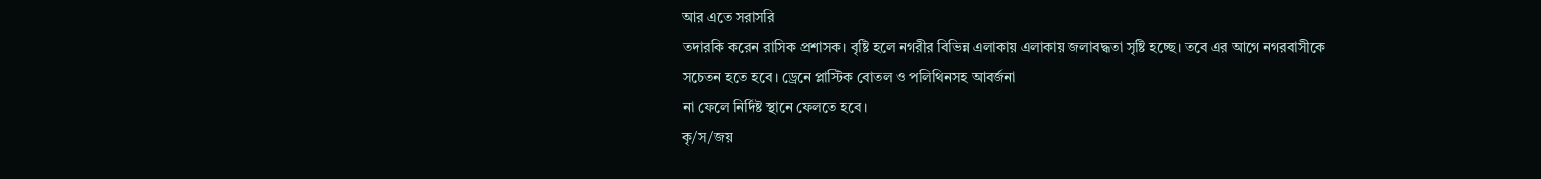আর এতে সরাসরি
তদারকি করেন রাসিক প্রশাসক। বৃষ্টি হলে নগরীর বিভিন্ন এলাকায় এলাকায় জলাবদ্ধতা সৃষ্টি হচ্ছে। তবে এর আগে নগরবাসীকে
সচেতন হতে হবে। ড্রেনে প্লাস্টিক বোতল ও পলিথিনসহ আবর্জনা
না ফেলে নির্দিষ্ট স্থানে ফেলতে হবে।
কৃ/স/জয়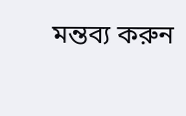মন্তব্য করুন